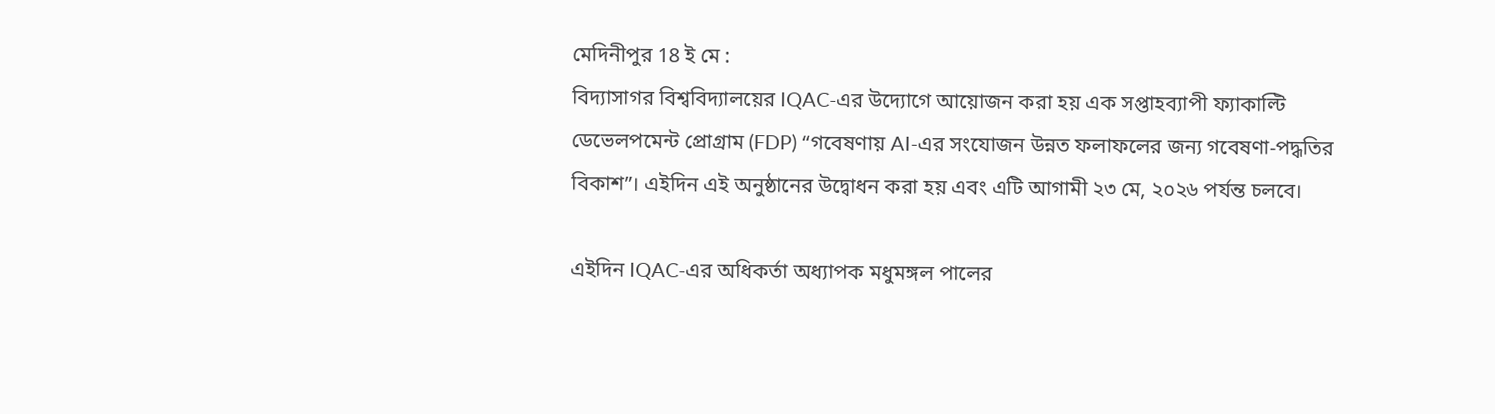মেদিনীপুর 18 ই মে :
বিদ্যাসাগর বিশ্ববিদ্যালয়ের IQAC-এর উদ্যোগে আয়োজন করা হয় এক সপ্তাহব্যাপী ফ্যাকাল্টি ডেভেলপমেন্ট প্রোগ্রাম (FDP) “গবেষণায় AI-এর সংযোজন উন্নত ফলাফলের জন্য গবেষণা-পদ্ধতির বিকাশ”। এইদিন এই অনুষ্ঠানের উদ্বোধন করা হয় এবং এটি আগামী ২৩ মে, ২০২৬ পর্যন্ত চলবে।

এইদিন IQAC-এর অধিকর্তা অধ্যাপক মধুমঙ্গল পালের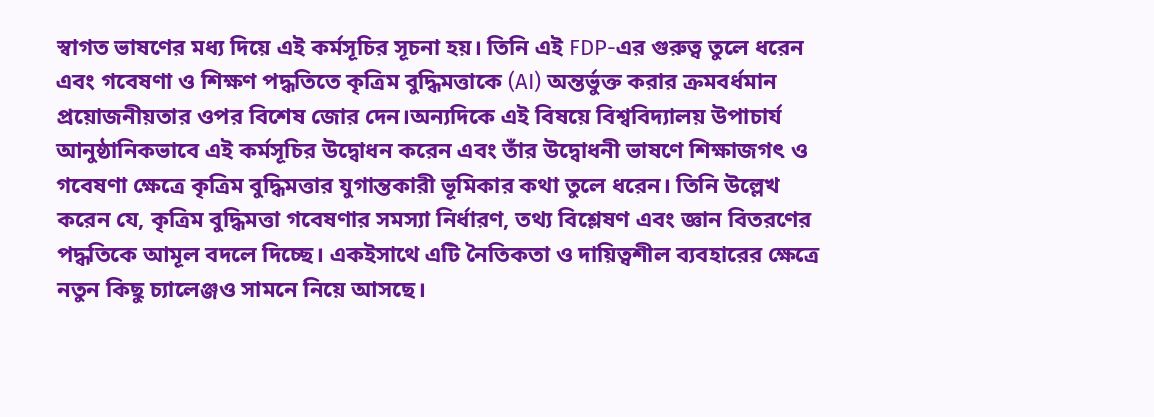স্বাগত ভাষণের মধ্য দিয়ে এই কর্মসূচির সূচনা হয়। তিনি এই FDP-এর গুরুত্ব তুলে ধরেন এবং গবেষণা ও শিক্ষণ পদ্ধতিতে কৃত্রিম বুদ্ধিমত্তাকে (AI) অন্তর্ভুক্ত করার ক্রমবর্ধমান প্রয়োজনীয়তার ওপর বিশেষ জোর দেন।অন্যদিকে এই বিষয়ে বিশ্ববিদ্যালয় উপাচার্য আনুষ্ঠানিকভাবে এই কর্মসূচির উদ্বোধন করেন এবং তাঁর উদ্বোধনী ভাষণে শিক্ষাজগৎ ও গবেষণা ক্ষেত্রে কৃত্রিম বুদ্ধিমত্তার যুগান্তকারী ভূমিকার কথা তুলে ধরেন। তিনি উল্লেখ করেন যে, কৃত্রিম বুদ্ধিমত্তা গবেষণার সমস্যা নির্ধারণ, তথ্য বিশ্লেষণ এবং জ্ঞান বিতরণের পদ্ধতিকে আমূল বদলে দিচ্ছে। একইসাথে এটি নৈতিকতা ও দায়িত্বশীল ব্যবহারের ক্ষেত্রে নতুন কিছু চ্যালেঞ্জও সামনে নিয়ে আসছে।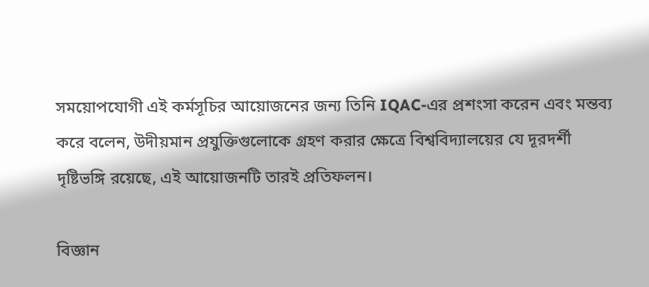সময়োপযোগী এই কর্মসূচির আয়োজনের জন্য তিনি IQAC-এর প্রশংসা করেন এবং মন্তব্য করে বলেন, উদীয়মান প্রযুক্তিগুলোকে গ্রহণ করার ক্ষেত্রে বিশ্ববিদ্যালয়ের যে দূরদর্শী দৃষ্টিভঙ্গি রয়েছে, এই আয়োজনটি তারই প্রতিফলন।

বিজ্ঞান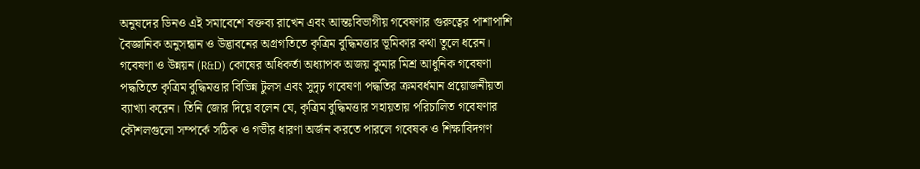অনুষদের ডিনও এই সমাবেশে বক্তব্য রাখেন এবং আন্তঃবিভাগীয় গবেষণার গুরুত্বের পাশাপাশি বৈজ্ঞানিক অনুসন্ধান ও উদ্ভাবনের অগ্রগতিতে কৃত্রিম বুদ্ধিমত্তার ভূমিকার কথা তুলে ধরেন। গবেষণা ও উন্নয়ন (R&D) কোষের অধিকর্তা অধ্যাপক অজয় কুমার মিশ্র আধুনিক গবেষণা পদ্ধতিতে কৃত্রিম বুদ্ধিমত্তার বিভিন্ন টুলস এবং সুদৃঢ় গবেষণা পদ্ধতির ক্রমবর্ধমান প্রয়োজনীয়তা ব্যাখ্যা করেন। তিনি জোর দিয়ে বলেন যে, কৃত্রিম বুদ্ধিমত্তার সহায়তায় পরিচালিত গবেষণার কৌশলগুলো সম্পর্কে সঠিক ও গভীর ধারণা অর্জন করতে পারলে গবেষক ও শিক্ষাবিদগণ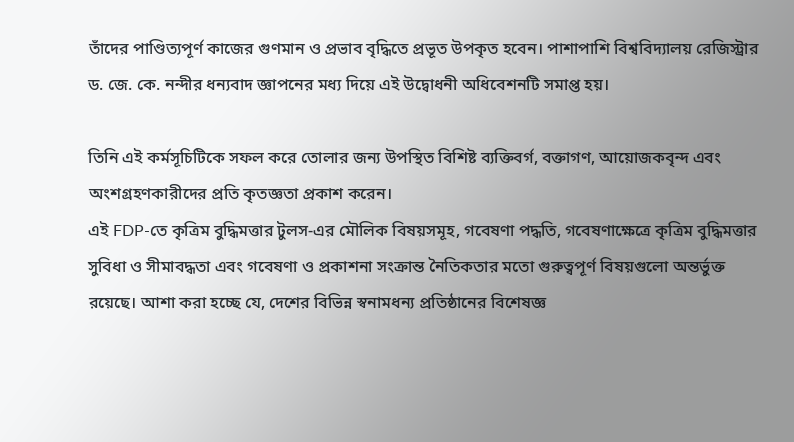তাঁদের পাণ্ডিত্যপূর্ণ কাজের গুণমান ও প্রভাব বৃদ্ধিতে প্রভূত উপকৃত হবেন। পাশাপাশি বিশ্ববিদ্যালয় রেজিস্ট্রার ড. জে. কে. নন্দীর ধন্যবাদ জ্ঞাপনের মধ্য দিয়ে এই উদ্বোধনী অধিবেশনটি সমাপ্ত হয়।

তিনি এই কর্মসূচিটিকে সফল করে তোলার জন্য উপস্থিত বিশিষ্ট ব্যক্তিবর্গ, বক্তাগণ, আয়োজকবৃন্দ এবং অংশগ্রহণকারীদের প্রতি কৃতজ্ঞতা প্রকাশ করেন।
এই FDP-তে কৃত্রিম বুদ্ধিমত্তার টুলস-এর মৌলিক বিষয়সমূহ, গবেষণা পদ্ধতি, গবেষণাক্ষেত্রে কৃত্রিম বুদ্ধিমত্তার সুবিধা ও সীমাবদ্ধতা এবং গবেষণা ও প্রকাশনা সংক্রান্ত নৈতিকতার মতো গুরুত্বপূর্ণ বিষয়গুলো অন্তর্ভুক্ত রয়েছে। আশা করা হচ্ছে যে, দেশের বিভিন্ন স্বনামধন্য প্রতিষ্ঠানের বিশেষজ্ঞ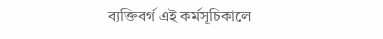ব্যক্তিবর্গ এই কর্মসূচিকালে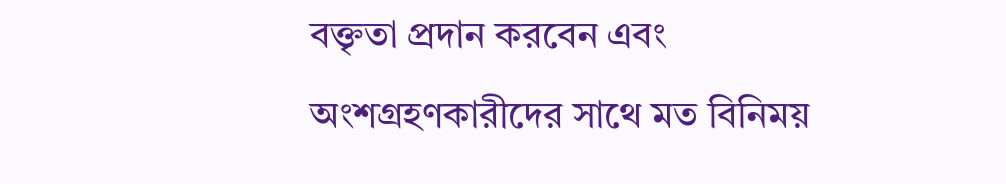বক্তৃতা প্রদান করবেন এবং অংশগ্রহণকারীদের সাথে মত বিনিময়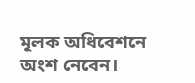মূলক অধিবেশনে অংশ নেবেন।